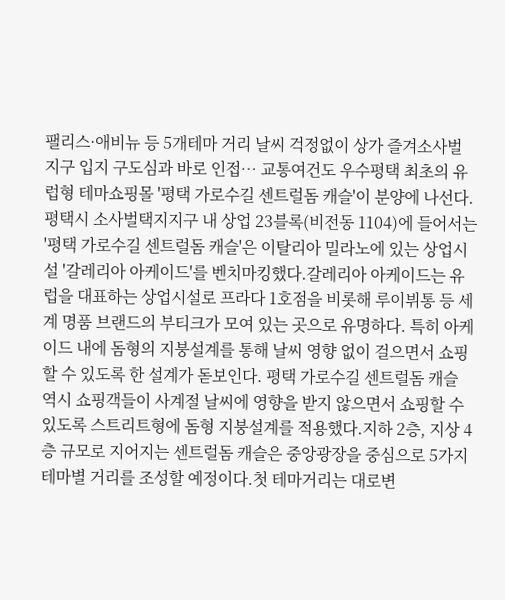팰리스·애비뉴 등 5개테마 거리 날씨 걱정없이 상가 즐겨소사벌 지구 입지 구도심과 바로 인접… 교통여건도 우수평택 최초의 유럽형 테마쇼핑몰 '평택 가로수길 센트럴돔 캐슬'이 분양에 나선다. 평택시 소사벌택지지구 내 상업 23블록(비전동 1104)에 들어서는 '평택 가로수길 센트럴돔 캐슬'은 이탈리아 밀라노에 있는 상업시설 '갈레리아 아케이드'를 벤치마킹했다.갈레리아 아케이드는 유럽을 대표하는 상업시설로 프라다 1호점을 비롯해 루이뷔통 등 세계 명품 브랜드의 부티크가 모여 있는 곳으로 유명하다. 특히 아케이드 내에 돔형의 지붕설계를 통해 날씨 영향 없이 걸으면서 쇼핑할 수 있도록 한 설계가 돋보인다. 평택 가로수길 센트럴돔 캐슬 역시 쇼핑객들이 사계절 날씨에 영향을 받지 않으면서 쇼핑할 수 있도록 스트리트형에 돔형 지붕설계를 적용했다.지하 2층, 지상 4층 규모로 지어지는 센트럴돔 캐슬은 중앙광장을 중심으로 5가지 테마별 거리를 조성할 예정이다.첫 테마거리는 대로변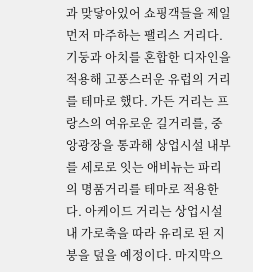과 맞닿아있어 쇼핑객들을 제일 먼저 마주하는 팰리스 거리다. 기둥과 아치를 혼합한 디자인을 적용해 고풍스러운 유럽의 거리를 테마로 했다. 가든 거리는 프랑스의 여유로운 길거리를, 중앙광장을 통과해 상업시설 내부를 세로로 잇는 애비뉴는 파리의 명품거리를 테마로 적용한다. 아케이드 거리는 상업시설 내 가로축을 따라 유리로 된 지붕을 덮을 예정이다. 마지막으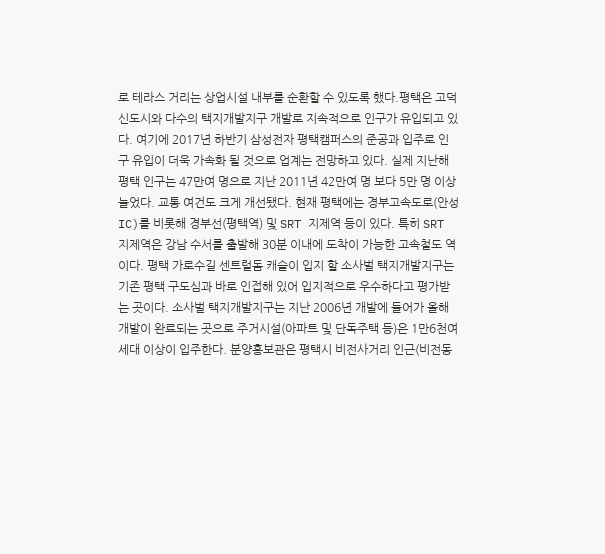로 테라스 거리는 상업시설 내부를 순환할 수 있도록 했다.평택은 고덕신도시와 다수의 택지개발지구 개발로 지속적으로 인구가 유입되고 있다. 여기에 2017년 하반기 삼성전자 평택캠퍼스의 준공과 입주로 인구 유입이 더욱 가속화 될 것으로 업계는 전망하고 있다. 실제 지난해 평택 인구는 47만여 명으로 지난 2011년 42만여 명 보다 5만 명 이상 늘었다. 교통 여건도 크게 개선됐다. 현재 평택에는 경부고속도로(안성 IC)를 비롯해 경부선(평택역) 및 SRT 지제역 등이 있다. 특히 SRT 지제역은 강남 수서를 출발해 30분 이내에 도착이 가능한 고속철도 역이다. 평택 가로수길 센트럴돔 캐슬이 입지 할 소사벌 택지개발지구는 기존 평택 구도심과 바로 인접해 있어 입지적으로 우수하다고 평가받는 곳이다. 소사벌 택지개발지구는 지난 2006년 개발에 들어가 올해 개발이 완료되는 곳으로 주거시설(아파트 및 단독주택 등)은 1만6천여 세대 이상이 입주한다. 분양홍보관은 평택시 비전사거리 인근(비전동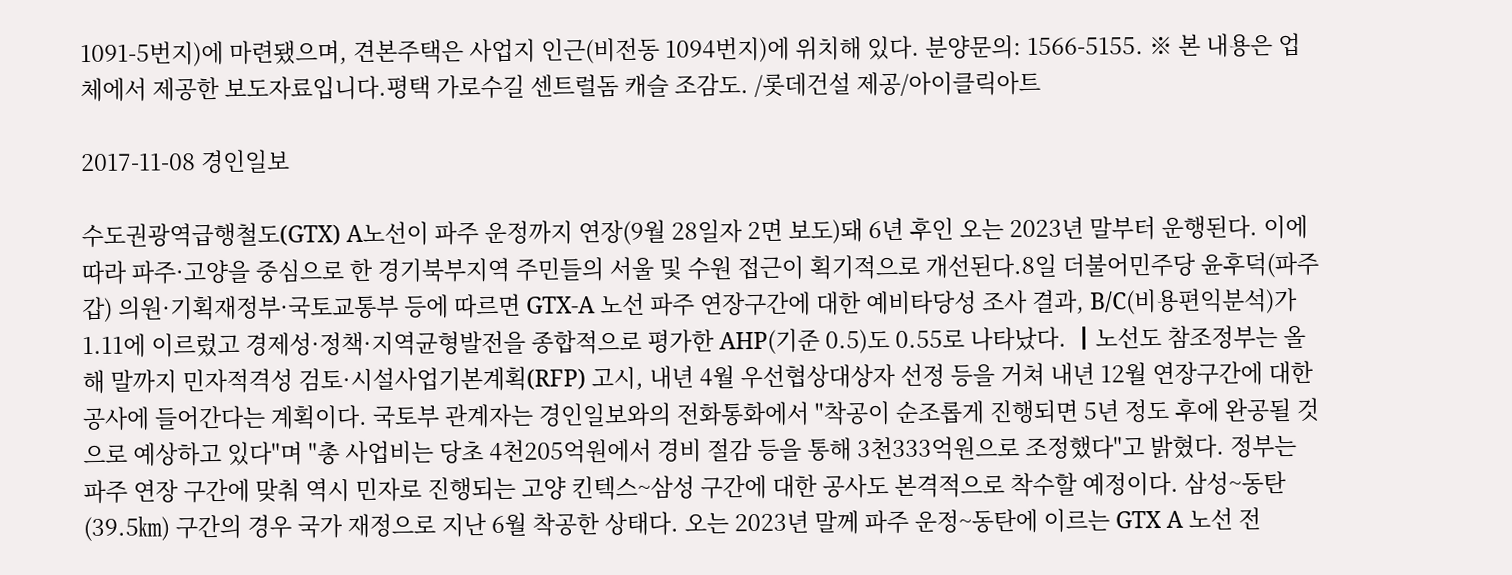1091-5번지)에 마련됐으며, 견본주택은 사업지 인근(비전동 1094번지)에 위치해 있다. 분양문의: 1566-5155. ※ 본 내용은 업체에서 제공한 보도자료입니다.평택 가로수길 센트럴돔 캐슬 조감도. /롯데건설 제공/아이클릭아트

2017-11-08 경인일보

수도권광역급행철도(GTX) A노선이 파주 운정까지 연장(9월 28일자 2면 보도)돼 6년 후인 오는 2023년 말부터 운행된다. 이에 따라 파주·고양을 중심으로 한 경기북부지역 주민들의 서울 및 수원 접근이 획기적으로 개선된다.8일 더불어민주당 윤후덕(파주갑) 의원·기획재정부·국토교통부 등에 따르면 GTX-A 노선 파주 연장구간에 대한 예비타당성 조사 결과, B/C(비용편익분석)가 1.11에 이르렀고 경제성·정책·지역균형발전을 종합적으로 평가한 AHP(기준 0.5)도 0.55로 나타났다. ┃노선도 참조정부는 올해 말까지 민자적격성 검토·시설사업기본계획(RFP) 고시, 내년 4월 우선협상대상자 선정 등을 거쳐 내년 12월 연장구간에 대한 공사에 들어간다는 계획이다. 국토부 관계자는 경인일보와의 전화통화에서 "착공이 순조롭게 진행되면 5년 정도 후에 완공될 것으로 예상하고 있다"며 "총 사업비는 당초 4천205억원에서 경비 절감 등을 통해 3천333억원으로 조정했다"고 밝혔다. 정부는 파주 연장 구간에 맞춰 역시 민자로 진행되는 고양 킨텍스~삼성 구간에 대한 공사도 본격적으로 착수할 예정이다. 삼성~동탄(39.5㎞) 구간의 경우 국가 재정으로 지난 6월 착공한 상태다. 오는 2023년 말께 파주 운정~동탄에 이르는 GTX A 노선 전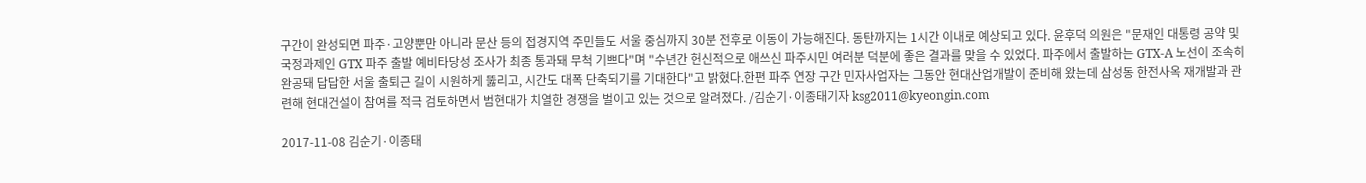구간이 완성되면 파주·고양뿐만 아니라 문산 등의 접경지역 주민들도 서울 중심까지 30분 전후로 이동이 가능해진다. 동탄까지는 1시간 이내로 예상되고 있다. 윤후덕 의원은 "문재인 대통령 공약 및 국정과제인 GTX 파주 출발 예비타당성 조사가 최종 통과돼 무척 기쁘다"며 "수년간 헌신적으로 애쓰신 파주시민 여러분 덕분에 좋은 결과를 맞을 수 있었다. 파주에서 출발하는 GTX-A 노선이 조속히 완공돼 답답한 서울 출퇴근 길이 시원하게 뚫리고, 시간도 대폭 단축되기를 기대한다"고 밝혔다.한편 파주 연장 구간 민자사업자는 그동안 현대산업개발이 준비해 왔는데 삼성동 한전사옥 재개발과 관련해 현대건설이 참여를 적극 검토하면서 범현대가 치열한 경쟁을 벌이고 있는 것으로 알려졌다. /김순기·이종태기자 ksg2011@kyeongin.com

2017-11-08 김순기·이종태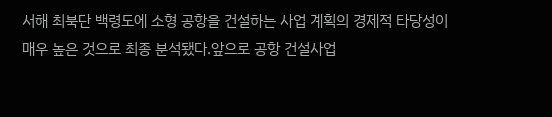서해 최북단 백령도에 소형 공항을 건설하는 사업 계획의 경제적 타당성이 매우 높은 것으로 최종 분석됐다.앞으로 공항 건설사업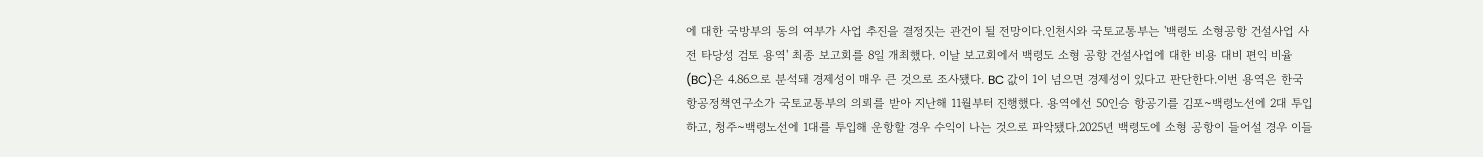에 대한 국방부의 동의 여부가 사업 추진을 결정짓는 관건이 될 전망이다.인천시와 국토교통부는 '백령도 소형공항 건설사업 사전 타당성 검토 용역' 최종 보고회를 8일 개최했다. 이날 보고회에서 백령도 소형 공항 건설사업에 대한 비용 대비 편익 비율(BC)은 4.86으로 분석돼 경제성이 매우 큰 것으로 조사됐다. BC 값이 1이 넘으면 경제성이 있다고 판단한다.이번 용역은 한국항공정책연구소가 국토교통부의 의뢰를 받아 지난해 11월부터 진행했다. 용역에선 50인승 항공기를 김포~백령노선에 2대 투입하고, 청주~백령노선에 1대를 투입해 운항할 경우 수익이 나는 것으로 파악됐다.2025년 백령도에 소형 공항이 들어설 경우 이들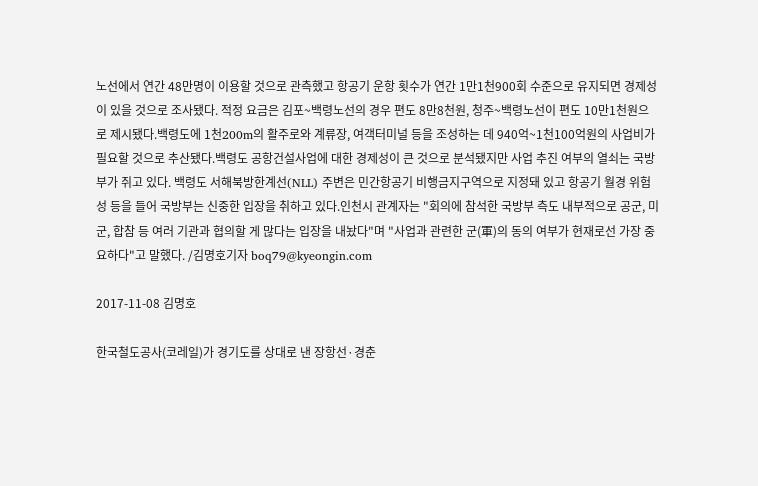노선에서 연간 48만명이 이용할 것으로 관측했고 항공기 운항 횟수가 연간 1만1천900회 수준으로 유지되면 경제성이 있을 것으로 조사됐다. 적정 요금은 김포~백령노선의 경우 편도 8만8천원, 청주~백령노선이 편도 10만1천원으로 제시됐다.백령도에 1천200m의 활주로와 계류장, 여객터미널 등을 조성하는 데 940억~1천100억원의 사업비가 필요할 것으로 추산됐다.백령도 공항건설사업에 대한 경제성이 큰 것으로 분석됐지만 사업 추진 여부의 열쇠는 국방부가 쥐고 있다. 백령도 서해북방한계선(NLL) 주변은 민간항공기 비행금지구역으로 지정돼 있고 항공기 월경 위험성 등을 들어 국방부는 신중한 입장을 취하고 있다.인천시 관계자는 "회의에 참석한 국방부 측도 내부적으로 공군, 미군, 합참 등 여러 기관과 협의할 게 많다는 입장을 내놨다"며 "사업과 관련한 군(軍)의 동의 여부가 현재로선 가장 중요하다"고 말했다. /김명호기자 boq79@kyeongin.com

2017-11-08 김명호

한국철도공사(코레일)가 경기도를 상대로 낸 장항선·경춘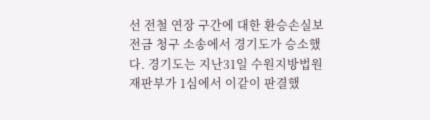선 전철 연장 구간에 대한 환승손실보전금 청구 소송에서 경기도가 승소했다. 경기도는 지난31일 수원지방법원 재판부가 1심에서 이같이 판결했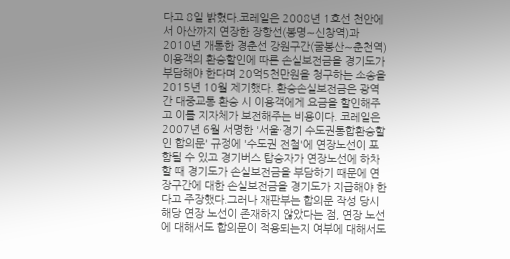다고 8일 밝혔다.코레일은 2008년 1호선 천안에서 아산까지 연장한 장항선(봉명∼신창역)과 2010년 개통한 경춘선 강원구간(굴봉산∼춘천역) 이용객의 환승할인에 따른 손실보전금을 경기도가 부담해야 한다며 20억5천만원을 청구하는 소송을 2015년 10월 제기했다. 환승손실보전금은 광역 간 대중교통 환승 시 이용객에게 요금을 할인해주고 이를 지자체가 보전해주는 비용이다. 코레일은 2007년 6월 서명한 '서울·경기 수도권통합환승할인 합의문' 규정에 '수도권 전철'에 연장노선이 포함될 수 있고 경기버스 탑승자가 연장노선에 하차할 때 경기도가 손실보전금을 부담하기 때문에 연장구간에 대한 손실보전금을 경기도가 지급해야 한다고 주장했다.그러나 재판부는 합의문 작성 당시 해당 연장 노선이 존재하지 않았다는 점, 연장 노선에 대해서도 합의문이 적용되는지 여부에 대해서도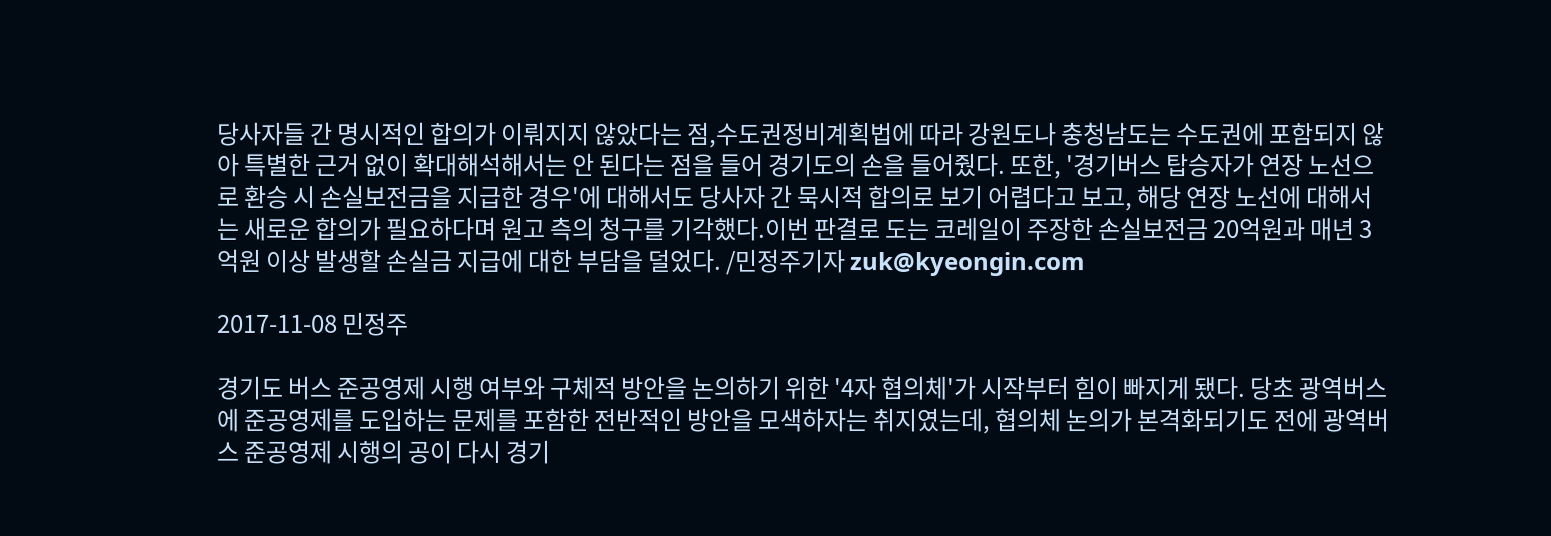당사자들 간 명시적인 합의가 이뤄지지 않았다는 점,수도권정비계획법에 따라 강원도나 충청남도는 수도권에 포함되지 않아 특별한 근거 없이 확대해석해서는 안 된다는 점을 들어 경기도의 손을 들어줬다. 또한, '경기버스 탑승자가 연장 노선으로 환승 시 손실보전금을 지급한 경우'에 대해서도 당사자 간 묵시적 합의로 보기 어렵다고 보고, 해당 연장 노선에 대해서는 새로운 합의가 필요하다며 원고 측의 청구를 기각했다.이번 판결로 도는 코레일이 주장한 손실보전금 20억원과 매년 3억원 이상 발생할 손실금 지급에 대한 부담을 덜었다. /민정주기자 zuk@kyeongin.com

2017-11-08 민정주

경기도 버스 준공영제 시행 여부와 구체적 방안을 논의하기 위한 '4자 협의체'가 시작부터 힘이 빠지게 됐다. 당초 광역버스에 준공영제를 도입하는 문제를 포함한 전반적인 방안을 모색하자는 취지였는데, 협의체 논의가 본격화되기도 전에 광역버스 준공영제 시행의 공이 다시 경기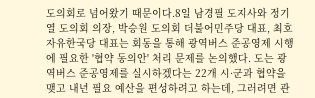도의회로 넘어왔기 때문이다.8일 남경필 도지사와 정기열 도의회 의장, 박승원 도의회 더불어민주당 대표, 최호 자유한국당 대표는 회동을 통해 광역버스 준공영제 시행에 필요한 '협약 동의안' 처리 문제를 논의했다. 도는 광역버스 준공영제를 실시하겠다는 22개 시·군과 협약을 맺고 내년 필요 예산을 편성하려고 하는데, 그러려면 관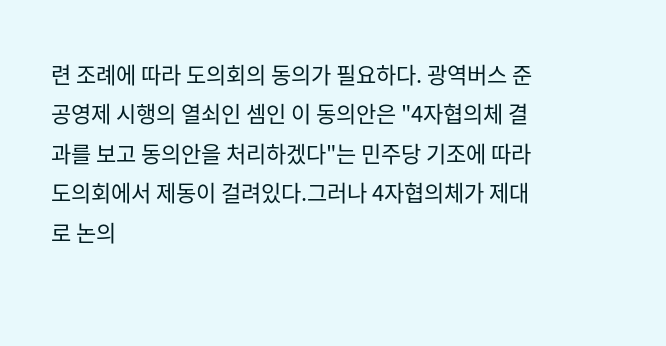련 조례에 따라 도의회의 동의가 필요하다. 광역버스 준공영제 시행의 열쇠인 셈인 이 동의안은 "4자협의체 결과를 보고 동의안을 처리하겠다"는 민주당 기조에 따라 도의회에서 제동이 걸려있다.그러나 4자협의체가 제대로 논의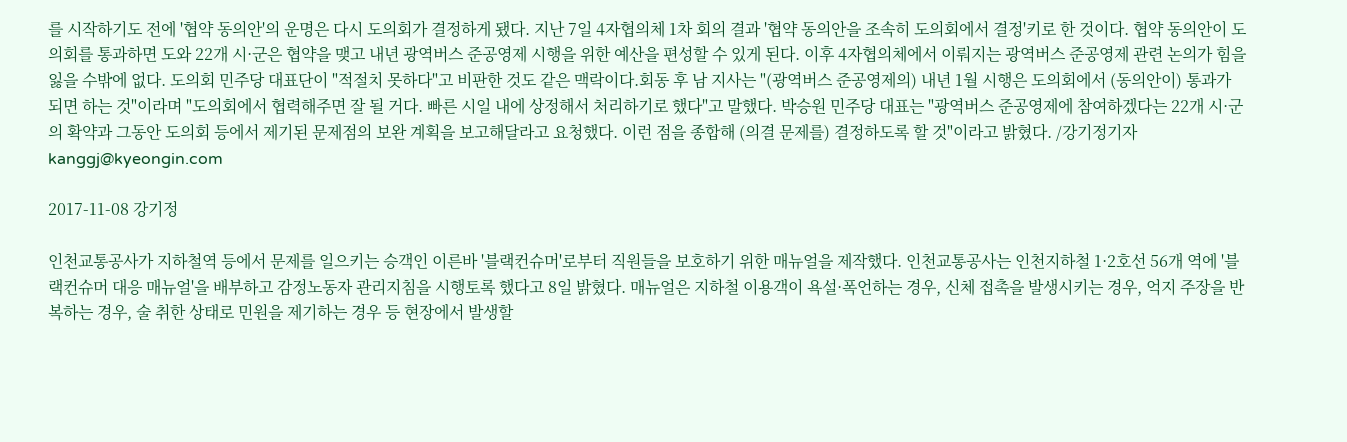를 시작하기도 전에 '협약 동의안'의 운명은 다시 도의회가 결정하게 됐다. 지난 7일 4자협의체 1차 회의 결과 '협약 동의안을 조속히 도의회에서 결정'키로 한 것이다. 협약 동의안이 도의회를 통과하면 도와 22개 시·군은 협약을 맺고 내년 광역버스 준공영제 시행을 위한 예산을 편성할 수 있게 된다. 이후 4자협의체에서 이뤄지는 광역버스 준공영제 관련 논의가 힘을 잃을 수밖에 없다. 도의회 민주당 대표단이 "적절치 못하다"고 비판한 것도 같은 맥락이다.회동 후 남 지사는 "(광역버스 준공영제의) 내년 1월 시행은 도의회에서 (동의안이) 통과가 되면 하는 것"이라며 "도의회에서 협력해주면 잘 될 거다. 빠른 시일 내에 상정해서 처리하기로 했다"고 말했다. 박승원 민주당 대표는 "광역버스 준공영제에 참여하겠다는 22개 시·군의 확약과 그동안 도의회 등에서 제기된 문제점의 보완 계획을 보고해달라고 요청했다. 이런 점을 종합해 (의결 문제를) 결정하도록 할 것"이라고 밝혔다. /강기정기자 kanggj@kyeongin.com

2017-11-08 강기정

인천교통공사가 지하철역 등에서 문제를 일으키는 승객인 이른바 '블랙컨슈머'로부터 직원들을 보호하기 위한 매뉴얼을 제작했다. 인천교통공사는 인천지하철 1·2호선 56개 역에 '블랙컨슈머 대응 매뉴얼'을 배부하고 감정노동자 관리지침을 시행토록 했다고 8일 밝혔다. 매뉴얼은 지하철 이용객이 욕설·폭언하는 경우, 신체 접촉을 발생시키는 경우, 억지 주장을 반복하는 경우, 술 취한 상태로 민원을 제기하는 경우 등 현장에서 발생할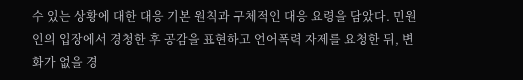수 있는 상황에 대한 대응 기본 원칙과 구체적인 대응 요령을 담았다. 민원인의 입장에서 경청한 후 공감을 표현하고 언어폭력 자제를 요청한 뒤, 변화가 없을 경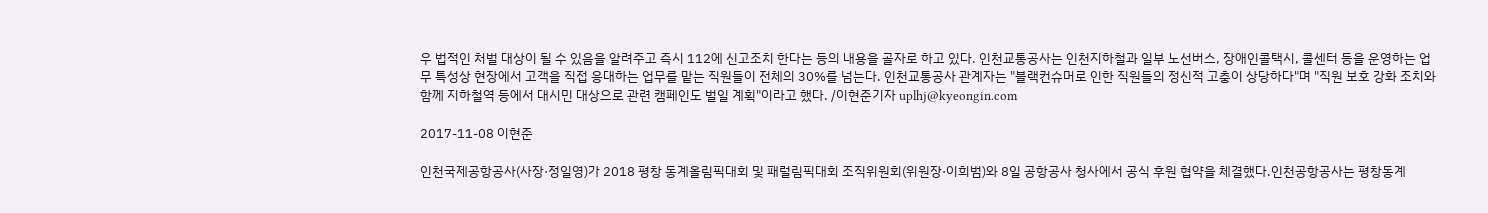우 법적인 처벌 대상이 될 수 있음을 알려주고 즉시 112에 신고조치 한다는 등의 내용을 골자로 하고 있다. 인천교통공사는 인천지하철과 일부 노선버스, 장애인콜택시, 콜센터 등을 운영하는 업무 특성상 현장에서 고객을 직접 응대하는 업무를 맡는 직원들이 전체의 30%를 넘는다. 인천교통공사 관계자는 "블랙컨슈머로 인한 직원들의 정신적 고충이 상당하다"며 "직원 보호 강화 조치와 함께 지하철역 등에서 대시민 대상으로 관련 캠페인도 벌일 계획"이라고 했다. /이현준기자 uplhj@kyeongin.com

2017-11-08 이현준

인천국제공항공사(사장·정일영)가 2018 평창 동계올림픽대회 및 패럴림픽대회 조직위원회(위원장·이희범)와 8일 공항공사 청사에서 공식 후원 협약을 체결했다.인천공항공사는 평창동계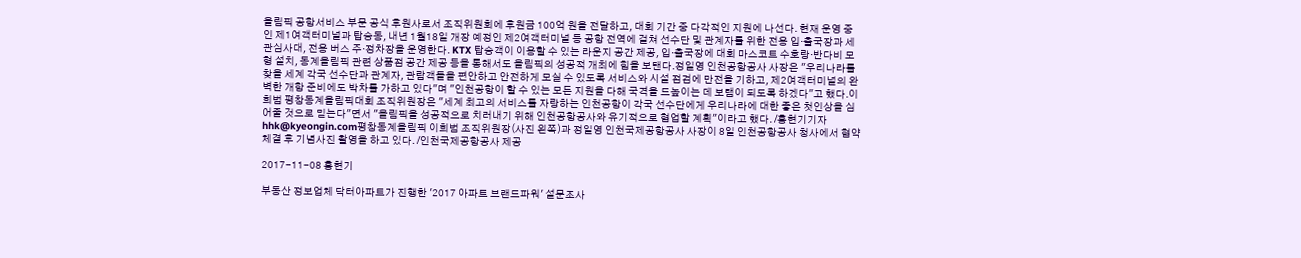올림픽 공항서비스 부문 공식 후원사로서 조직위원회에 후원금 100억 원을 전달하고, 대회 기간 중 다각적인 지원에 나선다. 현재 운영 중인 제1여객터미널과 탑승동, 내년 1월18일 개장 예정인 제2여객터미널 등 공항 전역에 걸쳐 선수단 및 관계자를 위한 전용 입·출국장과 세관심사대, 전용 버스 주·정차장을 운영한다. KTX 탑승객이 이용할 수 있는 라운지 공간 제공, 입·출국장에 대회 마스코트 수호랑·반다비 모형 설치, 동계올림픽 관련 상품점 공간 제공 등을 통해서도 올림픽의 성공적 개최에 힘을 보탠다.정일영 인천공항공사 사장은 "우리나라를 찾을 세계 각국 선수단과 관계자, 관람객들을 편안하고 안전하게 모실 수 있도록 서비스와 시설 점검에 만전을 기하고, 제2여객터미널의 완벽한 개항 준비에도 박차를 가하고 있다"며 "인천공항이 할 수 있는 모든 지원을 다해 국격을 드높이는 데 보탬이 되도록 하겠다"고 했다.이희범 평창동계올림픽대회 조직위원장은 "세계 최고의 서비스를 자랑하는 인천공항이 각국 선수단에게 우리나라에 대한 좋은 첫인상을 심어줄 것으로 믿는다"면서 "올림픽을 성공적으로 치러내기 위해 인천공항공사와 유기적으로 협업할 계획"이라고 했다. /홍현기기자 hhk@kyeongin.com평창동계올림픽 이희범 조직위원장(사진 왼쪽)과 정일영 인천국제공항공사 사장이 8일 인천공항공사 청사에서 협약 체결 후 기념사진 촬영을 하고 있다. /인천국제공항공사 제공

2017-11-08 홍현기

부동산 정보업체 닥터아파트가 진행한 '2017 아파트 브랜드파워' 설문조사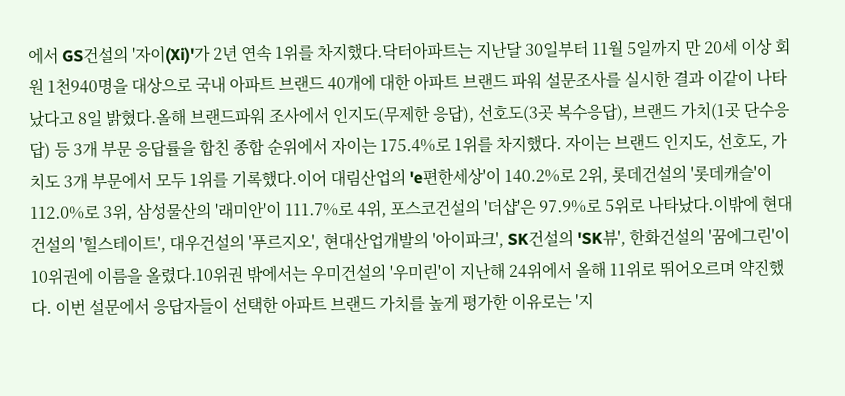에서 GS건설의 '자이(Xi)'가 2년 연속 1위를 차지했다.닥터아파트는 지난달 30일부터 11월 5일까지 만 20세 이상 회원 1천940명을 대상으로 국내 아파트 브랜드 40개에 대한 아파트 브랜드 파워 설문조사를 실시한 결과 이같이 나타났다고 8일 밝혔다.올해 브랜드파워 조사에서 인지도(무제한 응답), 선호도(3곳 복수응답), 브랜드 가치(1곳 단수응답) 등 3개 부문 응답률을 합친 종합 순위에서 자이는 175.4%로 1위를 차지했다. 자이는 브랜드 인지도, 선호도, 가치도 3개 부문에서 모두 1위를 기록했다.이어 대림산업의 'e편한세상'이 140.2%로 2위, 롯데건설의 '롯데캐슬'이 112.0%로 3위, 삼성물산의 '래미안'이 111.7%로 4위, 포스코건설의 '더샵'은 97.9%로 5위로 나타났다.이밖에 현대건설의 '힐스테이트', 대우건설의 '푸르지오', 현대산업개발의 '아이파크', SK건설의 'SK뷰', 한화건설의 '꿈에그린'이 10위권에 이름을 올렸다.10위권 밖에서는 우미건설의 '우미린'이 지난해 24위에서 올해 11위로 뛰어오르며 약진했다. 이번 설문에서 응답자들이 선택한 아파트 브랜드 가치를 높게 평가한 이유로는 '지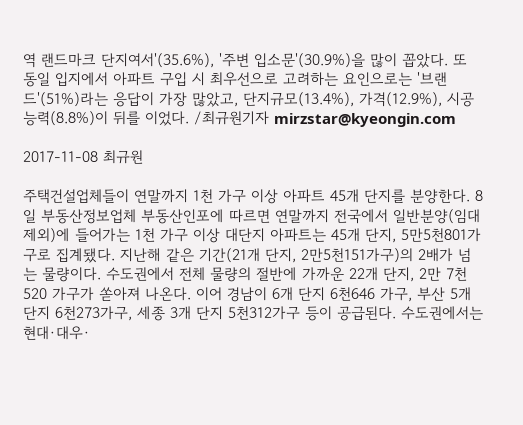역 랜드마크 단지여서'(35.6%), '주변 입소문'(30.9%)을 많이 꼽았다. 또 동일 입지에서 아파트 구입 시 최우선으로 고려하는 요인으로는 '브랜드'(51%)라는 응답이 가장 많았고, 단지규모(13.4%), 가격(12.9%), 시공능력(8.8%)이 뒤를 이었다. /최규원기자 mirzstar@kyeongin.com

2017-11-08 최규원

주택건설업체들이 연말까지 1천 가구 이상 아파트 45개 단지를 분양한다. 8일 부동산정보업체 부동산인포에 따르면 연말까지 전국에서 일반분양(임대 제외)에 들어가는 1천 가구 이상 대단지 아파트는 45개 단지, 5만5천801가구로 집계됐다. 지난해 같은 기간(21개 단지, 2만5천151가구)의 2배가 넘는 물량이다. 수도권에서 전체 물량의 절반에 가까운 22개 단지, 2만 7천520 가구가 쏟아져 나온다. 이어 경남이 6개 단지 6천646 가구, 부산 5개 단지 6천273가구, 세종 3개 단지 5천312가구 등이 공급된다. 수도권에서는 현대·대우·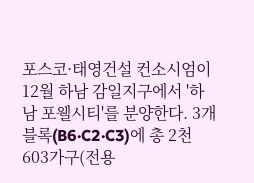포스코·태영건설 컨소시엄이 12월 하남 감일지구에서 '하남 포웰시티'를 분양한다. 3개 블록(B6·C2·C3)에 총 2천603가구(전용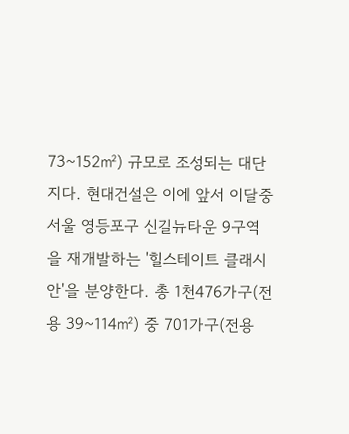73~152㎡) 규모로 조성되는 대단지다. 현대건설은 이에 앞서 이달중 서울 영등포구 신길뉴타운 9구역을 재개발하는 '힐스테이트 클래시안'을 분양한다. 총 1천476가구(전용 39~114㎡) 중 701가구(전용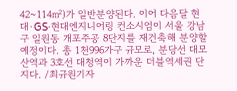42~114㎡)가 일반분양된다. 이어 다음달 현대·GS·현대엔지니어링 컨소시엄이 서울 강남구 일원동 개포주공 8단지를 재건축해 분양할 예정이다. 총 1천996가구 규모로, 분당선 대모산역과 3호선 대청역이 가까운 더블역세권 단지다. /최규원기자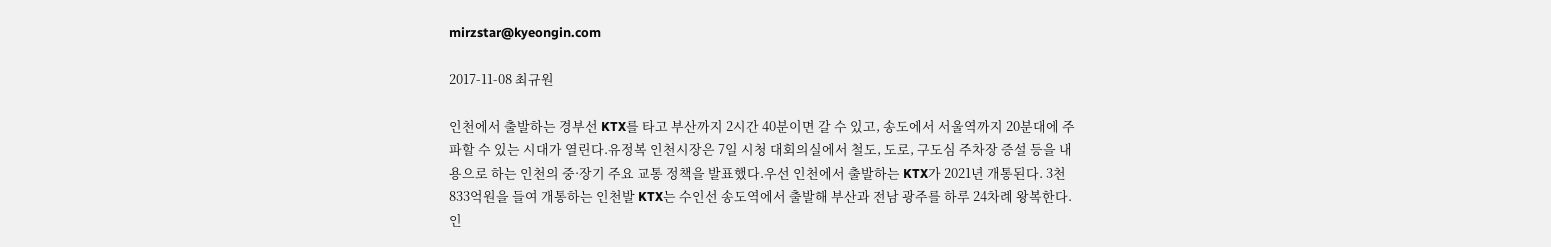mirzstar@kyeongin.com

2017-11-08 최규원

인천에서 출발하는 경부선 KTX를 타고 부산까지 2시간 40분이면 갈 수 있고, 송도에서 서울역까지 20분대에 주파할 수 있는 시대가 열린다.유정복 인천시장은 7일 시청 대회의실에서 철도, 도로, 구도심 주차장 증설 등을 내용으로 하는 인천의 중·장기 주요 교통 정책을 발표했다.우선 인천에서 출발하는 KTX가 2021년 개통된다. 3천833억원을 들여 개통하는 인천발 KTX는 수인선 송도역에서 출발해 부산과 전남 광주를 하루 24차례 왕복한다. 인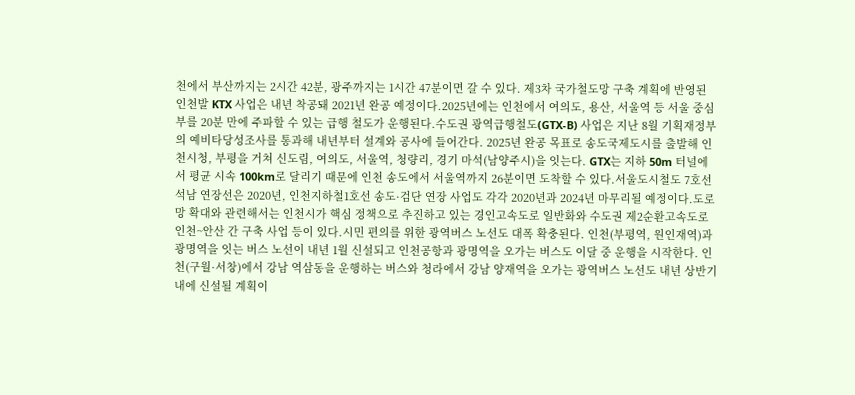천에서 부산까지는 2시간 42분, 광주까지는 1시간 47분이면 갈 수 있다. 제3차 국가철도망 구축 계획에 반영된 인천발 KTX 사업은 내년 착공돼 2021년 완공 예정이다.2025년에는 인천에서 여의도, 용산, 서울역 등 서울 중심부를 20분 만에 주파할 수 있는 급행 철도가 운행된다.수도권 광역급행철도(GTX-B) 사업은 지난 8월 기획재정부의 예비타당성조사를 통과해 내년부터 설계와 공사에 들어간다. 2025년 완공 목표로 송도국제도시를 출발해 인천시청, 부평을 거쳐 신도림, 여의도, 서울역, 청량리, 경기 마석(남양주시)을 잇는다. GTX는 지하 50m 터널에서 평균 시속 100km로 달리기 때문에 인천 송도에서 서울역까지 26분이면 도착할 수 있다.서울도시철도 7호선 석남 연장선은 2020년, 인천지하철1호선 송도·검단 연장 사업도 각각 2020년과 2024년 마무리될 예정이다.도로망 확대와 관련해서는 인천시가 핵심 정책으로 추진하고 있는 경인고속도로 일반화와 수도권 제2순환고속도로 인천~안산 간 구축 사업 등이 있다.시민 편의를 위한 광역버스 노선도 대폭 확충된다. 인천(부평역, 원인재역)과 광명역을 잇는 버스 노선이 내년 1월 신설되고 인천공항과 광명역을 오가는 버스도 이달 중 운행을 시작한다. 인천(구월·서창)에서 강남 역삼동을 운행하는 버스와 청라에서 강남 양재역을 오가는 광역버스 노선도 내년 상반기 내에 신설될 계획이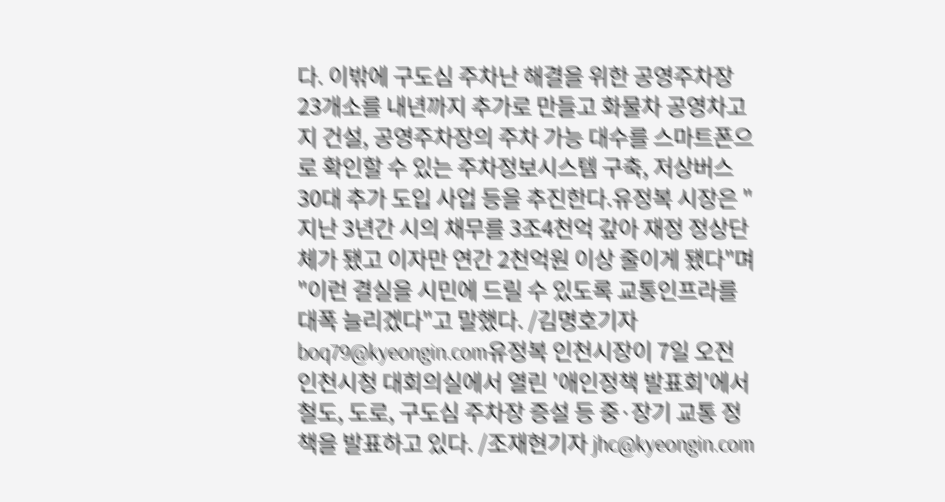다. 이밖에 구도심 주차난 해결을 위한 공영주차장 23개소를 내년까지 추가로 만들고 화물차 공영차고지 건설, 공영주차장의 주차 가능 대수를 스마트폰으로 확인할 수 있는 주차정보시스템 구축, 저상버스 30대 추가 도입 사업 등을 추진한다.유정복 시장은 "지난 3년간 시의 채무를 3조4천억 갚아 재정 정상단체가 됐고 이자만 연간 2천억원 이상 줄이게 됐다"며 "이런 결실을 시민에 드릴 수 있도록 교통인프라를 대폭 늘리겠다"고 말했다. /김명호기자 boq79@kyeongin.com유정복 인천시장이 7일 오전 인천시청 대회의실에서 열린 '애인정책 발표회'에서 철도, 도로, 구도심 주차장 증설 등 중·장기 교통 정책을 발표하고 있다. /조재현기자 jhc@kyeongin.com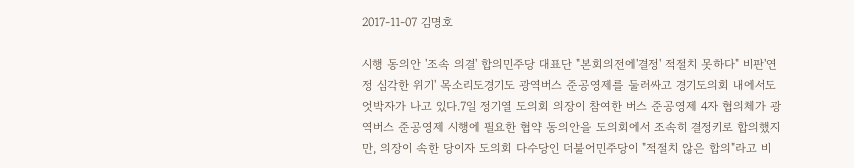2017-11-07 김명호

시행 동의안 '조속 의결' 합의민주당 대표단 "본회의전에'결정' 적절치 못하다" 비판'연정 심각한 위기' 목소리도경기도 광역버스 준공영제를 둘러싸고 경기도의회 내에서도 엇박자가 나고 있다.7일 정기열 도의회 의장이 참여한 버스 준공영제 4자 협의체가 광역버스 준공영제 시행에 필요한 협약 동의안을 도의회에서 조속히 결정키로 합의했지만, 의장이 속한 당이자 도의회 다수당인 더불어민주당이 "적절치 않은 합의"라고 비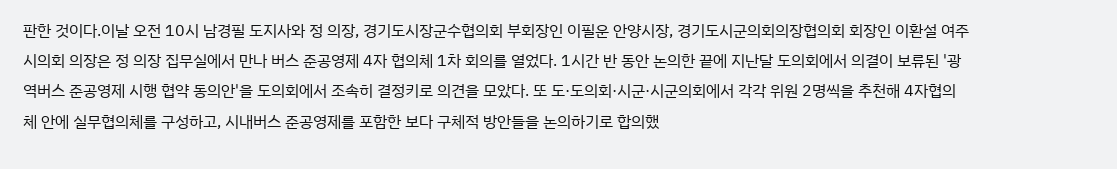판한 것이다.이날 오전 10시 남경필 도지사와 정 의장, 경기도시장군수협의회 부회장인 이필운 안양시장, 경기도시군의회의장협의회 회장인 이환설 여주시의회 의장은 정 의장 집무실에서 만나 버스 준공영제 4자 협의체 1차 회의를 열었다. 1시간 반 동안 논의한 끝에 지난달 도의회에서 의결이 보류된 '광역버스 준공영제 시행 협약 동의안'을 도의회에서 조속히 결정키로 의견을 모았다. 또 도·도의회·시군·시군의회에서 각각 위원 2명씩을 추천해 4자협의체 안에 실무협의체를 구성하고, 시내버스 준공영제를 포함한 보다 구체적 방안들을 논의하기로 합의했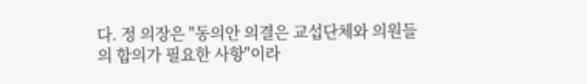다. 정 의장은 "동의안 의결은 교섭단체와 의원들의 합의가 필요한 사항"이라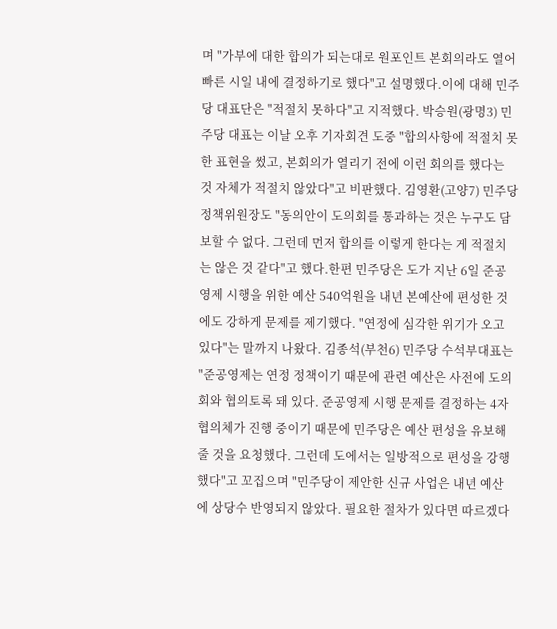며 "가부에 대한 합의가 되는대로 원포인트 본회의라도 열어 빠른 시일 내에 결정하기로 했다"고 설명했다.이에 대해 민주당 대표단은 "적절치 못하다"고 지적했다. 박승원(광명3) 민주당 대표는 이날 오후 기자회견 도중 "합의사항에 적절치 못한 표현을 썼고, 본회의가 열리기 전에 이런 회의를 했다는 것 자체가 적절치 않았다"고 비판했다. 김영환(고양7) 민주당 정책위원장도 "동의안이 도의회를 통과하는 것은 누구도 담보할 수 없다. 그런데 먼저 합의를 이렇게 한다는 게 적절치는 않은 것 같다"고 했다.한편 민주당은 도가 지난 6일 준공영제 시행을 위한 예산 540억원을 내년 본예산에 편성한 것에도 강하게 문제를 제기했다. "연정에 심각한 위기가 오고 있다"는 말까지 나왔다. 김종석(부천6) 민주당 수석부대표는 "준공영제는 연정 정책이기 때문에 관련 예산은 사전에 도의회와 협의토록 돼 있다. 준공영제 시행 문제를 결정하는 4자협의체가 진행 중이기 때문에 민주당은 예산 편성을 유보해줄 것을 요청했다. 그런데 도에서는 일방적으로 편성을 강행했다"고 꼬집으며 "민주당이 제안한 신규 사업은 내년 예산에 상당수 반영되지 않았다. 필요한 절차가 있다면 따르겠다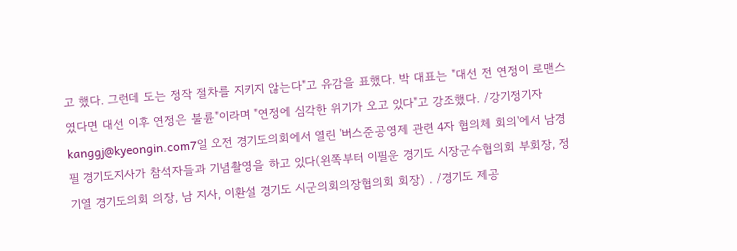고 했다. 그런데 도는 정작 절차를 지키지 않는다"고 유감을 표했다. 박 대표는 "대선 전 연정이 로맨스였다면 대선 이후 연정은 불륜"이라며 "연정에 심각한 위기가 오고 있다"고 강조했다. /강기정기자 kanggj@kyeongin.com7일 오전 경기도의회에서 열린 '버스준공영제 관련 4자 협의체 회의'에서 남경필 경기도지사가 참석자들과 기념촬영을 하고 있다(왼쪽부터 이필운 경기도 시장군수협의회 부회장, 정기열 경기도의회 의장, 남 지사, 이환설 경기도 시군의회의장협의회 회장) . /경기도 제공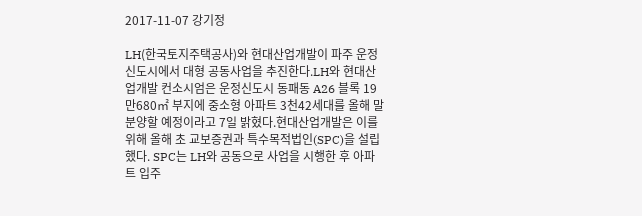2017-11-07 강기정

LH(한국토지주택공사)와 현대산업개발이 파주 운정신도시에서 대형 공동사업을 추진한다.LH와 현대산업개발 컨소시엄은 운정신도시 동패동 A26 블록 19만680㎡ 부지에 중소형 아파트 3천42세대를 올해 말 분양할 예정이라고 7일 밝혔다.현대산업개발은 이를 위해 올해 초 교보증권과 특수목적법인(SPC)을 설립했다. SPC는 LH와 공동으로 사업을 시행한 후 아파트 입주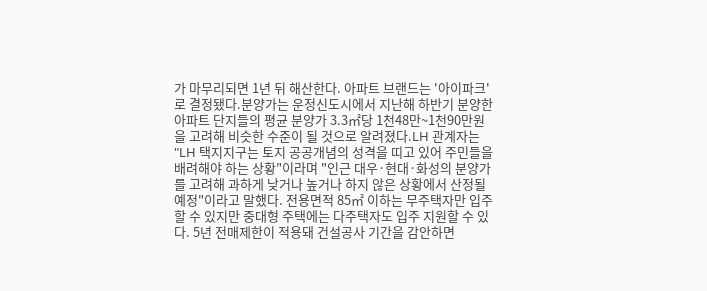가 마무리되면 1년 뒤 해산한다. 아파트 브랜드는 '아이파크'로 결정됐다.분양가는 운정신도시에서 지난해 하반기 분양한 아파트 단지들의 평균 분양가 3.3㎡당 1천48만~1천90만원을 고려해 비슷한 수준이 될 것으로 알려졌다.LH 관계자는 "LH 택지지구는 토지 공공개념의 성격을 띠고 있어 주민들을 배려해야 하는 상황"이라며 "인근 대우·현대·화성의 분양가를 고려해 과하게 낮거나 높거나 하지 않은 상황에서 산정될 예정"이라고 말했다. 전용면적 85㎡ 이하는 무주택자만 입주할 수 있지만 중대형 주택에는 다주택자도 입주 지원할 수 있다. 5년 전매제한이 적용돼 건설공사 기간을 감안하면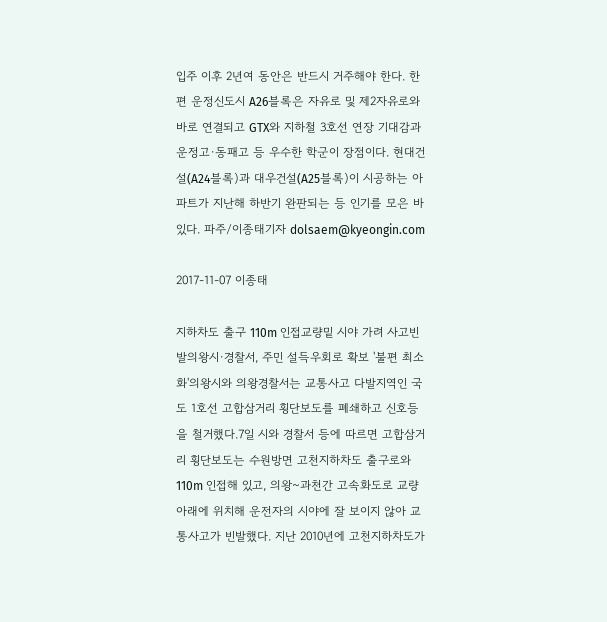입주 이후 2년여 동안은 반드시 거주해야 한다. 한편 운정신도시 A26블록은 자유로 및 제2자유로와 바로 연결되고 GTX와 지하철 3호선 연장 기대감과 운정고·동패고 등 우수한 학군이 장점이다. 현대건설(A24블록)과 대우건설(A25블록)이 시공하는 아파트가 지난해 하반기 완판되는 등 인기를 모은 바 있다. 파주/이종태기자 dolsaem@kyeongin.com

2017-11-07 이종태

지하차도 출구 110m 인접교량밑 시야 가려 사고빈발의왕시·경찰서, 주민 설득우회로 확보 '불편 최소화'의왕시와 의왕경찰서는 교통사고 다발지역인 국도 1호선 고합삼거리 횡단보도를 폐쇄하고 신호등을 철거했다.7일 시와 경찰서 등에 따르면 고합삼거리 횡단보도는 수원방면 고천지하차도 출구로와 110m 인접해 있고, 의왕~과천간 고속화도로 교량 아래에 위치해 운전자의 시야에 잘 보이지 않아 교통사고가 빈발했다. 지난 2010년에 고천지하차도가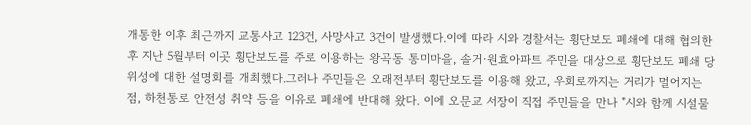개통한 이후 최근까지 교통사고 123건, 사망사고 3건이 발생했다.이에 따라 시와 경찰서는 횡단보도 폐쇄에 대해 협의한 후 지난 5월부터 이곳 횡단보도를 주로 이용하는 왕곡동 통미마을, 솔거·원효아파트 주민을 대상으로 횡단보도 폐쇄 당위성에 대한 설명회를 개최했다.그러나 주민들은 오래전부터 횡단보도를 이용해 왔고, 우회로까지는 거리가 멀어지는 점, 하천통로 안전성 취약 등을 이유로 폐쇄에 반대해 왔다. 이에 오문교 서장이 직접 주민들을 만나 "시와 함께 시설물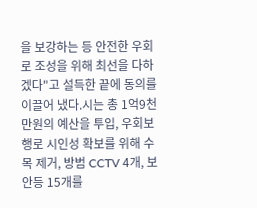을 보강하는 등 안전한 우회로 조성을 위해 최선을 다하겠다"고 설득한 끝에 동의를 이끌어 냈다.시는 총 1억9천만원의 예산을 투입, 우회보행로 시인성 확보를 위해 수목 제거, 방범 CCTV 4개, 보안등 15개를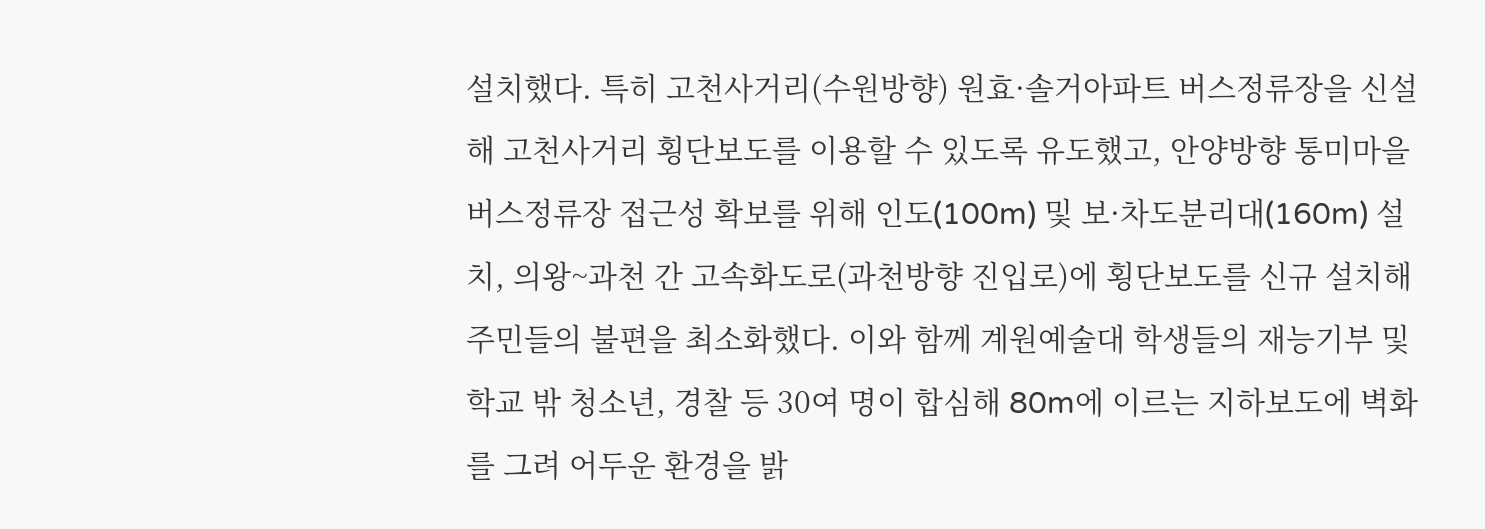설치했다. 특히 고천사거리(수원방향) 원효·솔거아파트 버스정류장을 신설해 고천사거리 횡단보도를 이용할 수 있도록 유도했고, 안양방향 통미마을 버스정류장 접근성 확보를 위해 인도(100m) 및 보·차도분리대(160m) 설치, 의왕~과천 간 고속화도로(과천방향 진입로)에 횡단보도를 신규 설치해 주민들의 불편을 최소화했다. 이와 함께 계원예술대 학생들의 재능기부 및 학교 밖 청소년, 경찰 등 30여 명이 합심해 80m에 이르는 지하보도에 벽화를 그려 어두운 환경을 밝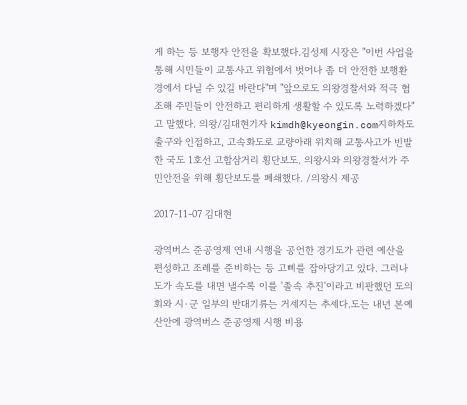게 하는 등 보행자 안전을 확보했다.김성제 시장은 "이번 사업을 통해 시민들이 교통사고 위험에서 벗어나 좀 더 안전한 보행환경에서 다닐 수 있길 바란다"며 "앞으로도 의왕경찰서와 적극 협조해 주민들이 안전하고 편리하게 생활할 수 있도록 노력하겠다"고 말했다. 의왕/김대현기자 kimdh@kyeongin.com지하차도 출구와 인접하고, 고속화도로 교량아래 위치해 교통사고가 빈발한 국도 1호선 고합삼거리 횡단보도. 의왕시와 의왕경찰서가 주민안전을 위해 횡단보도를 폐쇄했다. /의왕시 제공

2017-11-07 김대현

광역버스 준공영제 연내 시행을 공언한 경기도가 관련 예산을 편성하고 조례를 준비하는 등 고삐를 잡아당기고 있다. 그러나 도가 속도를 내면 낼수록 이를 '졸속 추진'이라고 비판했던 도의회와 시·군 일부의 반대기류는 거세지는 추세다.도는 내년 본예산안에 광역버스 준공영제 시행 비용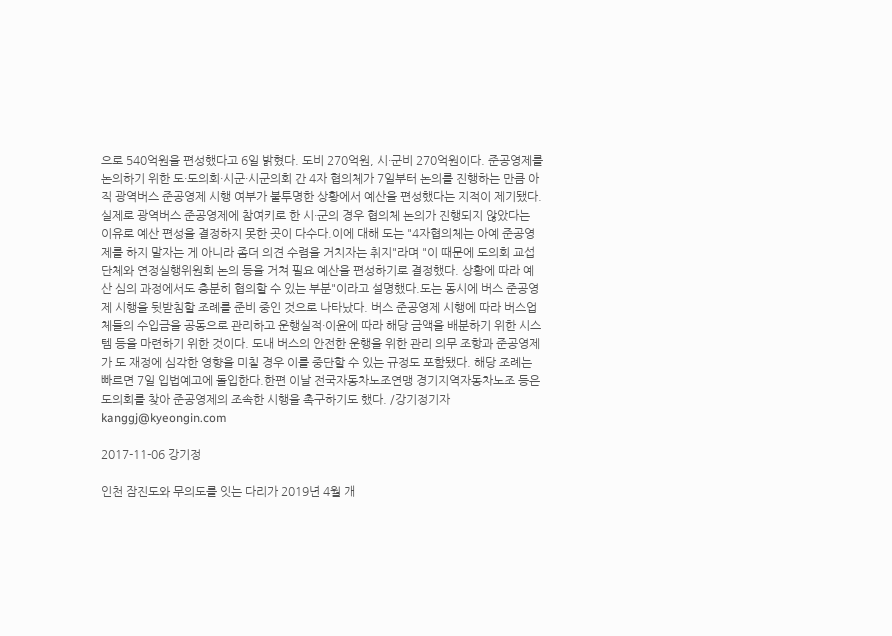으로 540억원을 편성했다고 6일 밝혔다. 도비 270억원, 시·군비 270억원이다. 준공영제를 논의하기 위한 도·도의회·시군·시군의회 간 4자 협의체가 7일부터 논의를 진행하는 만큼 아직 광역버스 준공영제 시행 여부가 불투명한 상황에서 예산을 편성했다는 지적이 제기됐다. 실제로 광역버스 준공영제에 참여키로 한 시·군의 경우 협의체 논의가 진행되지 않았다는 이유로 예산 편성을 결정하지 못한 곳이 다수다.이에 대해 도는 "4자협의체는 아예 준공영제를 하지 말자는 게 아니라 좀더 의견 수렴을 거치자는 취지"라며 "이 때문에 도의회 교섭단체와 연정실행위원회 논의 등을 거쳐 필요 예산을 편성하기로 결정했다. 상황에 따라 예산 심의 과정에서도 충분히 협의할 수 있는 부분"이라고 설명했다.도는 동시에 버스 준공영제 시행을 뒷받침할 조례를 준비 중인 것으로 나타났다. 버스 준공영제 시행에 따라 버스업체들의 수입금을 공동으로 관리하고 운행실적·이윤에 따라 해당 금액을 배분하기 위한 시스템 등을 마련하기 위한 것이다. 도내 버스의 안전한 운행을 위한 관리 의무 조항과 준공영제가 도 재정에 심각한 영향을 미칠 경우 이를 중단할 수 있는 규정도 포함됐다. 해당 조례는 빠르면 7일 입법예고에 돌입한다.한편 이날 전국자동차노조연맹 경기지역자동차노조 등은 도의회를 찾아 준공영제의 조속한 시행을 촉구하기도 했다. /강기정기자 kanggj@kyeongin.com

2017-11-06 강기정

인천 잠진도와 무의도를 잇는 다리가 2019년 4월 개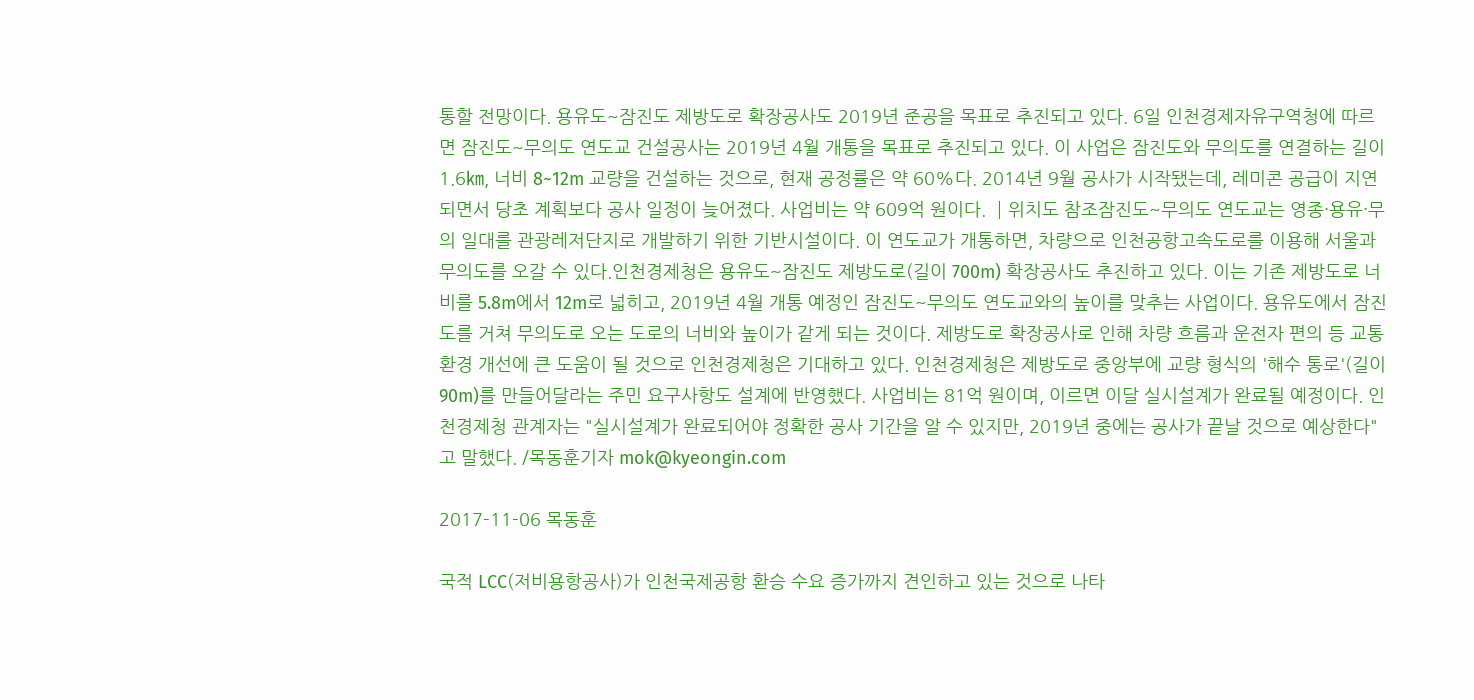통할 전망이다. 용유도~잠진도 제방도로 확장공사도 2019년 준공을 목표로 추진되고 있다. 6일 인천경제자유구역청에 따르면 잠진도~무의도 연도교 건설공사는 2019년 4월 개통을 목표로 추진되고 있다. 이 사업은 잠진도와 무의도를 연결하는 길이 1.6㎞, 너비 8~12m 교량을 건설하는 것으로, 현재 공정률은 약 60%다. 2014년 9월 공사가 시작됐는데, 레미콘 공급이 지연되면서 당초 계획보다 공사 일정이 늦어졌다. 사업비는 약 609억 원이다. ┃위치도 참조잠진도~무의도 연도교는 영종·용유·무의 일대를 관광레저단지로 개발하기 위한 기반시설이다. 이 연도교가 개통하면, 차량으로 인천공항고속도로를 이용해 서울과 무의도를 오갈 수 있다.인천경제청은 용유도~잠진도 제방도로(길이 700m) 확장공사도 추진하고 있다. 이는 기존 제방도로 너비를 5.8m에서 12m로 넓히고, 2019년 4월 개통 예정인 잠진도~무의도 연도교와의 높이를 맞추는 사업이다. 용유도에서 잠진도를 거쳐 무의도로 오는 도로의 너비와 높이가 같게 되는 것이다. 제방도로 확장공사로 인해 차량 흐름과 운전자 편의 등 교통 환경 개선에 큰 도움이 될 것으로 인천경제청은 기대하고 있다. 인천경제청은 제방도로 중앙부에 교량 형식의 '해수 통로'(길이 90m)를 만들어달라는 주민 요구사항도 설계에 반영했다. 사업비는 81억 원이며, 이르면 이달 실시설계가 완료될 예정이다. 인천경제청 관계자는 "실시설계가 완료되어야 정확한 공사 기간을 알 수 있지만, 2019년 중에는 공사가 끝날 것으로 예상한다"고 말했다. /목동훈기자 mok@kyeongin.com

2017-11-06 목동훈

국적 LCC(저비용항공사)가 인천국제공항 환승 수요 증가까지 견인하고 있는 것으로 나타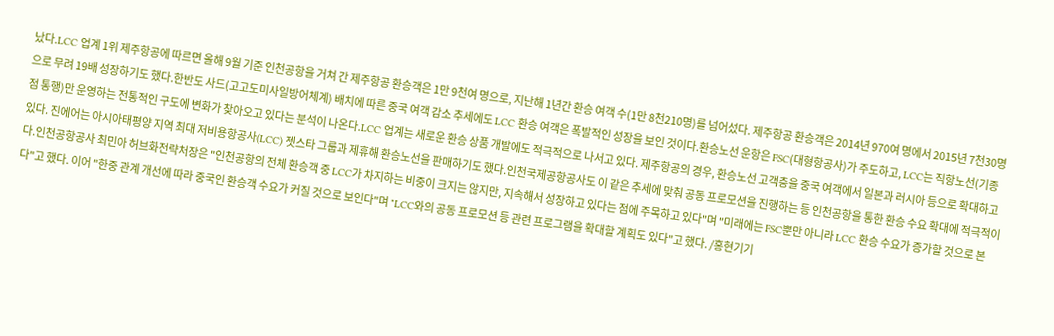났다.LCC 업계 1위 제주항공에 따르면 올해 9월 기준 인천공항을 거쳐 간 제주항공 환승객은 1만 9천여 명으로, 지난해 1년간 환승 여객 수(1만 8천210명)를 넘어섰다. 제주항공 환승객은 2014년 970여 명에서 2015년 7천30명으로 무려 19배 성장하기도 했다.한반도 사드(고고도미사일방어체계) 배치에 따른 중국 여객 감소 추세에도 LCC 환승 여객은 폭발적인 성장을 보인 것이다.환승노선 운항은 FSC(대형항공사)가 주도하고, LCC는 직항노선(기종점 통행)만 운영하는 전통적인 구도에 변화가 찾아오고 있다는 분석이 나온다.LCC 업계는 새로운 환승 상품 개발에도 적극적으로 나서고 있다. 제주항공의 경우, 환승노선 고객층을 중국 여객에서 일본과 러시아 등으로 확대하고 있다. 진에어는 아시아태평양 지역 최대 저비용항공사(LCC) 젯스타 그룹과 제휴해 환승노선을 판매하기도 했다.인천국제공항공사도 이 같은 추세에 맞춰 공동 프로모션을 진행하는 등 인천공항을 통한 환승 수요 확대에 적극적이다.인천공항공사 최민아 허브화전략처장은 "인천공항의 전체 환승객 중 LCC가 차지하는 비중이 크지는 않지만, 지속해서 성장하고 있다는 점에 주목하고 있다"며 "미래에는 FSC뿐만 아니라 LCC 환승 수요가 증가할 것으로 본다"고 했다. 이어 "한중 관계 개선에 따라 중국인 환승객 수요가 커질 것으로 보인다"며 "LCC와의 공동 프로모션 등 관련 프로그램을 확대할 계획도 있다"고 했다. /홍현기기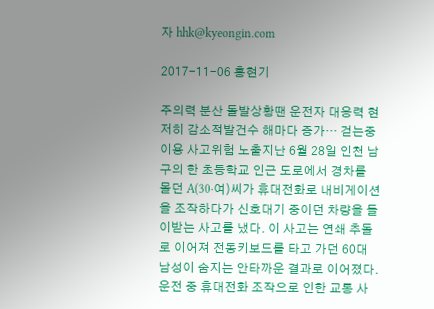자 hhk@kyeongin.com

2017-11-06 홍현기

주의력 분산 돌발상황땐 운전자 대응력 현저히 감소적발건수 해마다 증가… 걷는중 이용 사고위험 노출지난 6월 28일 인천 남구의 한 초등학교 인근 도로에서 경차를 몰던 A(30·여)씨가 휴대전화로 내비게이션을 조작하다가 신호대기 중이던 차량을 들이받는 사고를 냈다. 이 사고는 연쇄 추돌로 이어져 전동키보드를 타고 가던 60대 남성이 숨지는 안타까운 결과로 이어졌다.운전 중 휴대전화 조작으로 인한 교통 사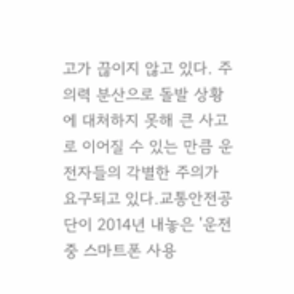고가 끊이지 않고 있다. 주의력 분산으로 돌발 상황에 대처하지 못해 큰 사고로 이어질 수 있는 만큼 운전자들의 각별한 주의가 요구되고 있다.교통안전공단이 2014년 내놓은 '운전 중 스마트폰 사용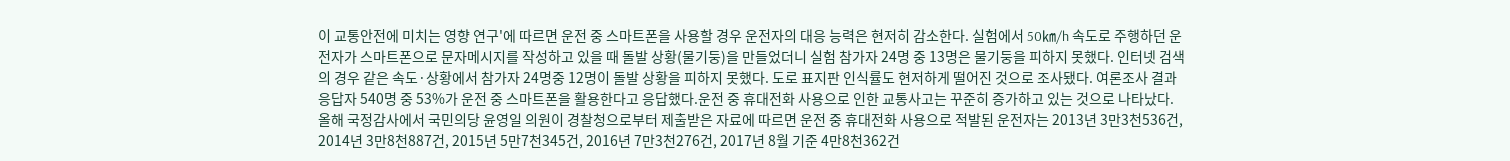이 교통안전에 미치는 영향 연구'에 따르면 운전 중 스마트폰을 사용할 경우 운전자의 대응 능력은 현저히 감소한다. 실험에서 50㎞/h 속도로 주행하던 운전자가 스마트폰으로 문자메시지를 작성하고 있을 때 돌발 상황(물기둥)을 만들었더니 실험 참가자 24명 중 13명은 물기둥을 피하지 못했다. 인터넷 검색의 경우 같은 속도·상황에서 참가자 24명중 12명이 돌발 상황을 피하지 못했다. 도로 표지판 인식률도 현저하게 떨어진 것으로 조사됐다. 여론조사 결과 응답자 540명 중 53%가 운전 중 스마트폰을 활용한다고 응답했다.운전 중 휴대전화 사용으로 인한 교통사고는 꾸준히 증가하고 있는 것으로 나타났다. 올해 국정감사에서 국민의당 윤영일 의원이 경찰청으로부터 제출받은 자료에 따르면 운전 중 휴대전화 사용으로 적발된 운전자는 2013년 3만3천536건, 2014년 3만8천887건, 2015년 5만7천345건, 2016년 7만3천276건, 2017년 8월 기준 4만8천362건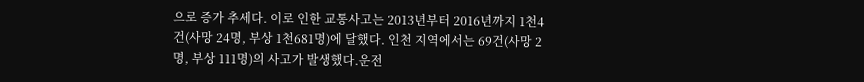으로 증가 추세다. 이로 인한 교통사고는 2013년부터 2016년까지 1천4건(사망 24명, 부상 1천681명)에 달했다. 인천 지역에서는 69건(사망 2명, 부상 111명)의 사고가 발생했다.운전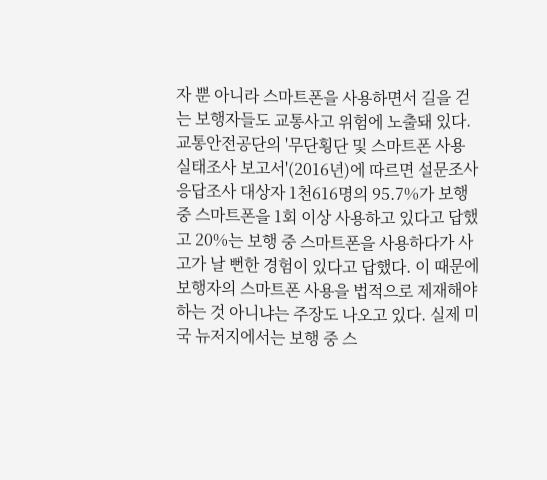자 뿐 아니라 스마트폰을 사용하면서 길을 걷는 보행자들도 교통사고 위험에 노출돼 있다. 교통안전공단의 '무단횡단 및 스마트폰 사용 실태조사 보고서'(2016년)에 따르면 설문조사 응답조사 대상자 1천616명의 95.7%가 보행 중 스마트폰을 1회 이상 사용하고 있다고 답했고 20%는 보행 중 스마트폰을 사용하다가 사고가 날 뻔한 경험이 있다고 답했다. 이 때문에 보행자의 스마트폰 사용을 법적으로 제재해야 하는 것 아니냐는 주장도 나오고 있다. 실제 미국 뉴저지에서는 보행 중 스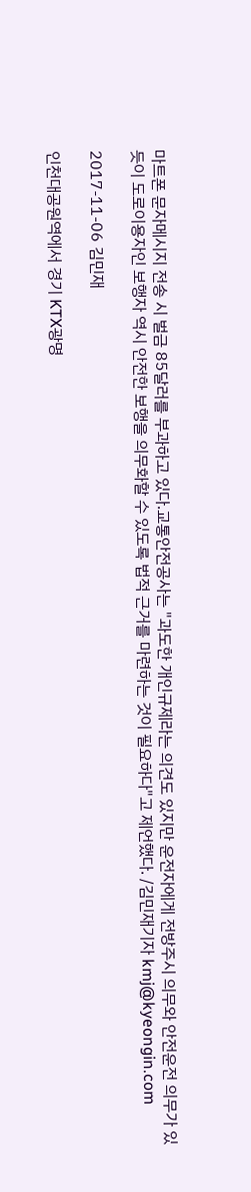마트폰 문자메시지 전송 시 벌금 85달러를 부과하고 있다.교통안전공사는 "과도한 개인규제라는 의견도 있지만 운전자에게 전방주시 의무와 안전운전 의무가 있듯이 도로이용자인 보행자 역시 안전한 보행을 의무화할 수 있도록 법적 근거를 마련하는 것이 필요하다"고 제언했다. /김민재기자 kmj@kyeongin.com

2017-11-06 김민재

인천대공원역에서 경기 KTX광명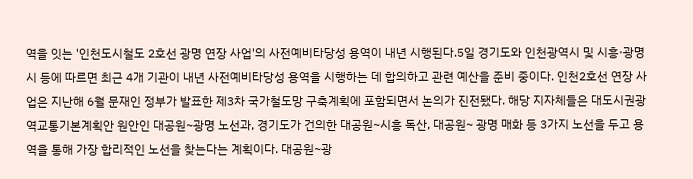역을 잇는 '인천도시철도 2호선 광명 연장 사업'의 사전예비타당성 용역이 내년 시행된다.5일 경기도와 인천광역시 및 시흥·광명시 등에 따르면 최근 4개 기관이 내년 사전예비타당성 용역을 시행하는 데 합의하고 관련 예산을 준비 중이다. 인천2호선 연장 사업은 지난해 6월 문재인 정부가 발표한 제3차 국가철도망 구축계획에 포함되면서 논의가 진전됐다. 해당 지자체들은 대도시권광역교통기본계획안 원안인 대공원~광명 노선과, 경기도가 건의한 대공원~시흥 독산, 대공원~ 광명 매화 등 3가지 노선을 두고 용역을 통해 가장 합리적인 노선을 찾는다는 계획이다. 대공원~광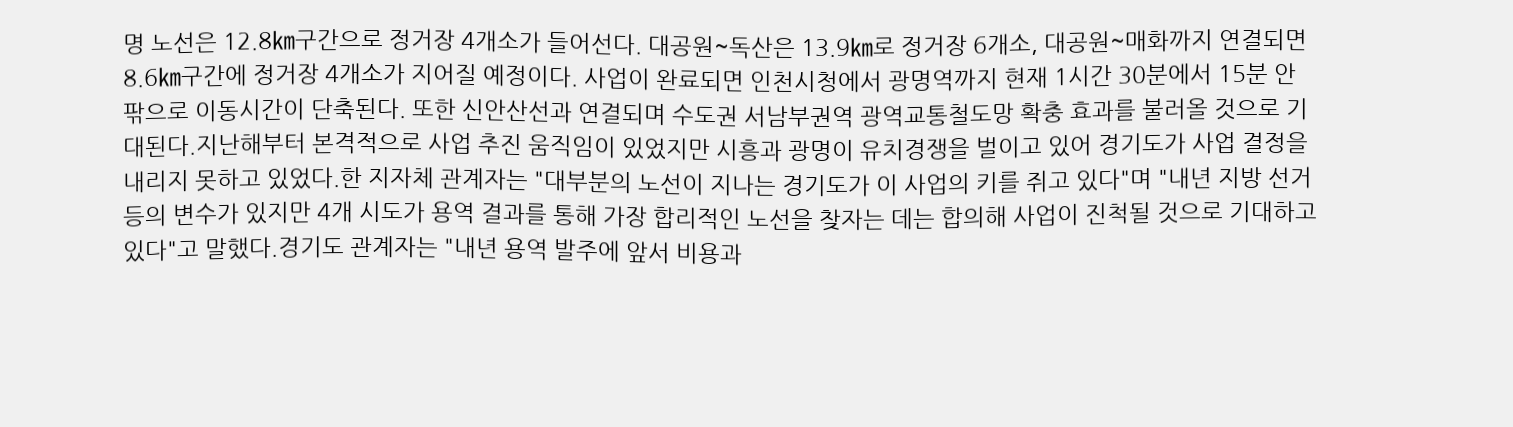명 노선은 12.8㎞구간으로 정거장 4개소가 들어선다. 대공원~독산은 13.9㎞로 정거장 6개소, 대공원~매화까지 연결되면 8.6㎞구간에 정거장 4개소가 지어질 예정이다. 사업이 완료되면 인천시청에서 광명역까지 현재 1시간 30분에서 15분 안팎으로 이동시간이 단축된다. 또한 신안산선과 연결되며 수도권 서남부권역 광역교통철도망 확충 효과를 불러올 것으로 기대된다.지난해부터 본격적으로 사업 추진 움직임이 있었지만 시흥과 광명이 유치경쟁을 벌이고 있어 경기도가 사업 결정을 내리지 못하고 있었다.한 지자체 관계자는 "대부분의 노선이 지나는 경기도가 이 사업의 키를 쥐고 있다"며 "내년 지방 선거 등의 변수가 있지만 4개 시도가 용역 결과를 통해 가장 합리적인 노선을 찾자는 데는 합의해 사업이 진척될 것으로 기대하고 있다"고 말했다.경기도 관계자는 "내년 용역 발주에 앞서 비용과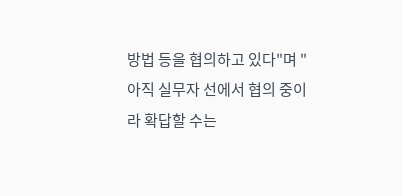방법 등을 협의하고 있다"며 "아직 실무자 선에서 협의 중이라 확답할 수는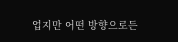업지만 어떤 방향으로든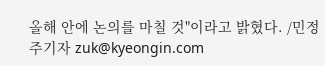올해 안에 논의를 마칠 것"이라고 밝혔다. /민정주기자 zuk@kyeongin.com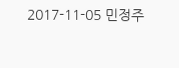2017-11-05 민정주